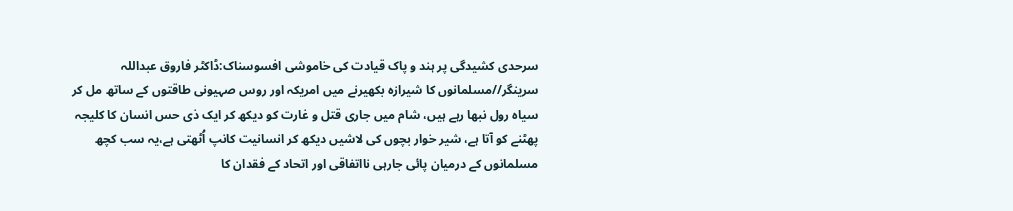سرحدی کشیدگی پر ہند و پاک قیادت کی خاموشی افسوسناک:ڈاکٹر فاروق عبداللہ
سرینگر//مسلمانوں کا شیرازہ بکھیرنے میں امریکہ اور روس صہیونی طاقتوں کے ساتھ مل کر سیاہ رول نبھا رہے ہیں، شام میں جاری قتل و غارت کو دیکھ کر ایک ذی حس انسان کا کلیجہ پھٹنے کو آتا ہے، شیر خوار بچوں کی لاشیں دیکھ کر انسانیت کانپ اُٹھتی ہے،یہ سب کچھ مسلمانوں کے درمیان پائی جارہی نااتفاقی اور اتحاد کے فقدان کا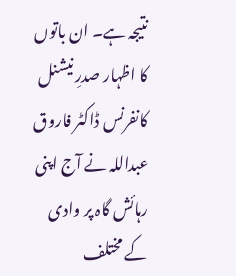نتیجہ ہے۔ ان باتوں کا اظہار صدرِ نیشنل کانفرنس ڈاکٹر فاروق عبداللہ نے آج اپنی رہائش گاہ پر وادی کے مختلف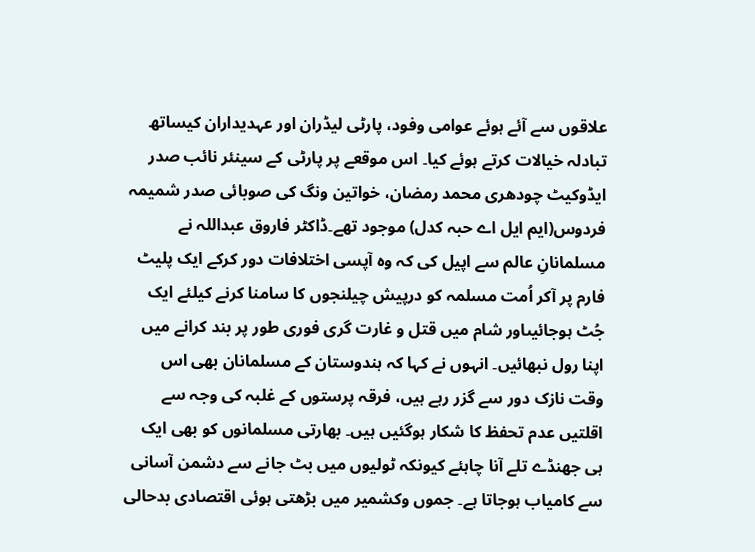علاقوں سے آئے ہوئے عوامی وفود، پارٹی لیڈران اور عہدیداران کیساتھ تبادلہ خیالات کرتے ہوئے کیا۔ اس موقعے پر پارٹی کے سینئر نائب صدر ایڈوکیٹ چودھری محمد رمضان، خواتین ونگ کی صوبائی صدر شمیمہ فردوس(ایم ایل اے حبہ کدل) موجود تھے۔ڈاکٹر فاروق عبداللہ نے مسلمانانِ عالم سے اپیل کی کہ وہ آپسی اختلافات دور کرکے ایک پلیٹ فارم پر آکر اُمت مسلمہ کو درپیش چیلنجوں کا سامنا کرنے کیلئے ایک جُٹ ہوجائیںاور شام میں قتل و غارت گری فوری طور پر بند کرانے میں اپنا رول نبھائیں۔ انہوں نے کہا کہ ہندوستان کے مسلمانان بھی اس وقت نازک دور سے گزر رہے ہیں، فرقہ پرستوں کے غلبہ کی وجہ سے اقلتیں عدم تحفظ کا شکار ہوگئیں ہیں۔ بھارتی مسلمانوں کو بھی ایک ہی جھنڈے تلے آنا چاہئے کیونکہ ٹولیوں میں بٹ جانے سے دشمن آسانی سے کامیاب ہوجاتا ہے۔ جموں وکشمیر میں بڑھتی ہوئی اقتصادی بدحالی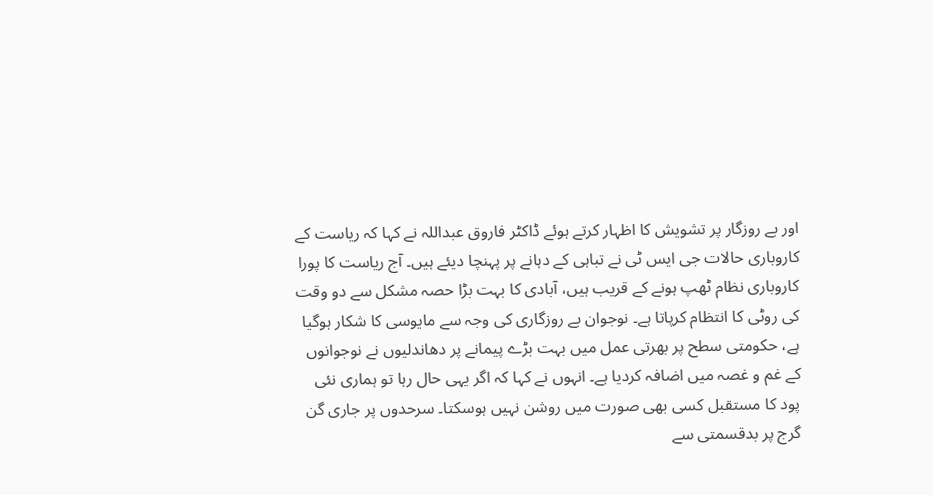اور بے روزگار پر تشویش کا اظہار کرتے ہوئے ڈاکٹر فاروق عبداللہ نے کہا کہ ریاست کے کاروباری حالات جی ایس ٹی نے تباہی کے دہانے پر پہنچا دیئے ہیں۔ آج ریاست کا پورا کاروباری نظام ٹھپ ہونے کے قریب ہیں، آبادی کا بہت بڑا حصہ مشکل سے دو وقت کی روٹی کا انتظام کرپاتا ہے۔ نوجوان بے روزگاری کی وجہ سے مایوسی کا شکار ہوگیا ہے، حکومتی سطح پر بھرتی عمل میں بہت بڑے پیمانے پر دھاندلیوں نے نوجوانوں کے غم و غصہ میں اضافہ کردیا ہے۔ انہوں نے کہا کہ اگر یہی حال رہا تو ہماری نئی پود کا مستقبل کسی بھی صورت میں روشن نہیں ہوسکتا۔ سرحدوں پر جاری گن گرج پر بدقسمتی سے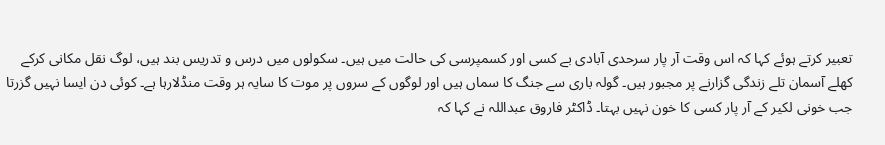تعبیر کرتے ہوئے کہا کہ اس وقت آر پار سرحدی آبادی بے کسی اور کسمپرسی کی حالت میں ہیں۔ سکولوں میں درس و تدریس بند ہیں، لوگ نقل مکانی کرکے کھلے آسمان تلے زندگی گزارنے پر مجبور ہیں۔ گولہ باری سے جنگ کا سماں ہیں اور لوگوں کے سروں پر موت کا سایہ ہر وقت منڈلارہا ہے۔ کوئی دن ایسا نہیں گزرتا جب خونی لکیر کے آر پار کسی کا خون نہیں بہتا۔ ڈاکٹر فاروق عبداللہ نے کہا کہ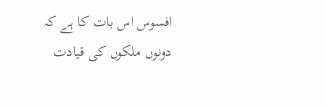افسوس اس بات کا ہے کہ دونوں ملکوں کی قیادت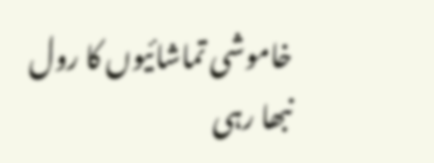خاموشی تماشائیوں کا رول نبھا رہی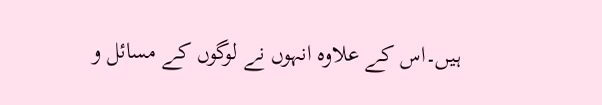ہیں۔اس کے علاوہ انہوں نے لوگوں کے مسائل و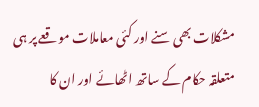مشکلات بھی سنے اور کئی معاملات موقعے پر ہی متعلقہ حکام کے ساتھ اٹھائے اور ان کا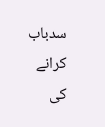سدباب کرانے کی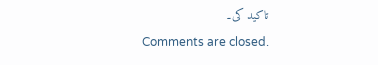تاکید کی۔
Comments are closed.